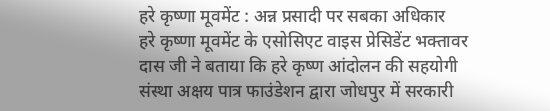हरे कृष्णा मूवमेंट : अन्न प्रसादी पर सबका अधिकार
हरे कृष्णा मूवमेंट के एसोसिएट वाइस प्रेसिडेंट भक्तावर दास जी ने बताया कि हरे कृष्ण आंदोलन की सहयोगी संस्था अक्षय पात्र फाउंडेशन द्वारा जोधपुर में सरकारी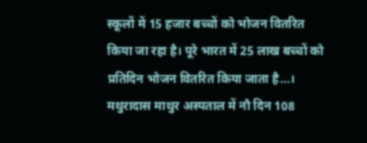स्कूलों में 15 हजार बच्चों को भोजन वितरित किया जा रहा है। पूरे भारत में 25 लाख बच्चों को प्रतिदिन भोजन वितरित किया जाता है…।
मथुरादास माथुर अस्पताल में नौ दिन 108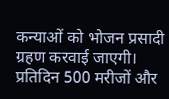कन्याओं को भोजन प्रसादी ग्रहण करवाई जाएगी। प्रतिदिन 500 मरीजों और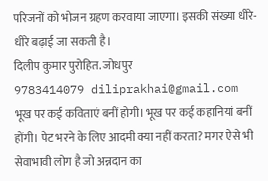परिजनों को भोजन ग्रहण करवाया जाएगा। इसकी संख्या धीरे-धीरे बढ़ाई जा सकती है।
दिलीप कुमार पुरोहित. जोधपुर
9783414079 diliprakhai@gmail.com
भूख पर कई कविताएं बनीं होगी। भूख पर कई कहानियां बनीं होंगी। पेट भरने के लिए आदमी क्या नहीं करता? मगर ऐसे भी सेवाभावी लोग है जो अन्नदान का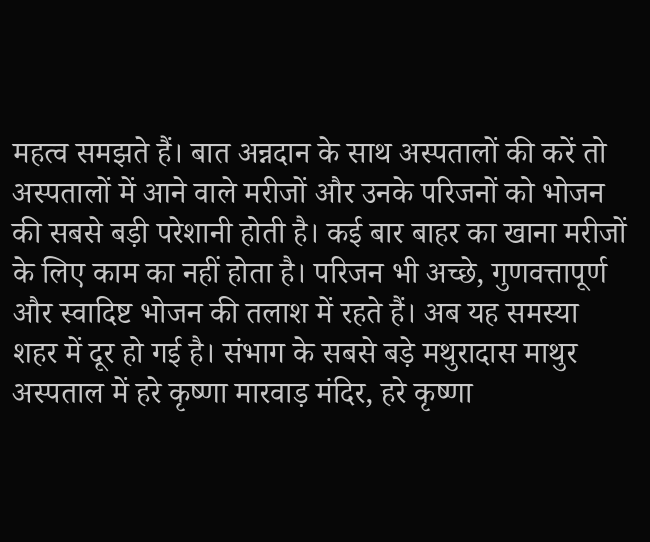महत्व समझते हैं। बात अन्नदान के साथ अस्पतालों की करें तो अस्पतालों में आने वाले मरीजों और उनके परिजनों को भोजन की सबसे बड़ी परेशानी होती है। कई बार बाहर का खाना मरीजों के लिए काम का नहीं होता है। परिजन भी अच्छे, गुणवत्तापूर्ण और स्वादिष्ट भोजन की तलाश में रहते हैं। अब यह समस्या शहर में दूर हो गई है। संभाग के सबसे बड़े मथुरादास माथुर अस्पताल में हरे कृष्णा मारवाड़ मंदिर, हरे कृष्णा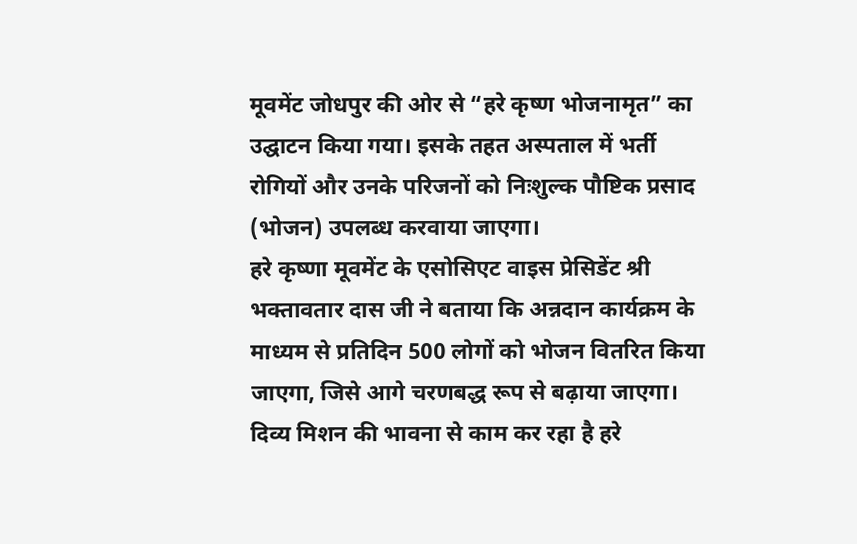मूवमेंट जोधपुर की ओर से “हरे कृष्ण भोजनामृत” का उद्घाटन किया गया। इसके तहत अस्पताल में भर्ती रोगियों और उनके परिजनों को निःशुल्क पौष्टिक प्रसाद (भोजन) उपलब्ध करवाया जाएगा।
हरे कृष्णा मूवमेंट के एसोसिएट वाइस प्रेसिडेंट श्री भक्तावतार दास जी ने बताया कि अन्नदान कार्यक्रम के माध्यम से प्रतिदिन 500 लोगों को भोजन वितरित किया जाएगा, जिसे आगे चरणबद्ध रूप से बढ़ाया जाएगा।
दिव्य मिशन की भावना से काम कर रहा है हरे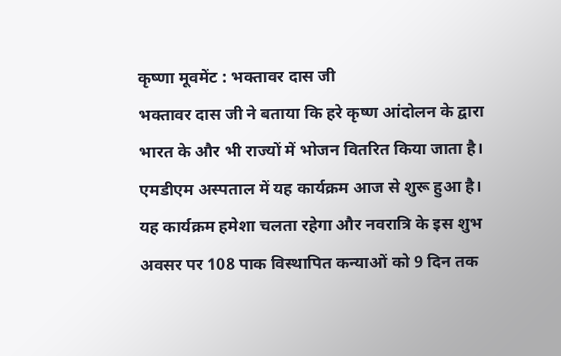कृष्णा मूवमेंट : भक्तावर दास जी
भक्तावर दास जी ने बताया कि हरे कृष्ण आंदोलन के द्वारा भारत के और भी राज्यों में भोजन वितरित किया जाता है। एमडीएम अस्पताल में यह कार्यक्रम आज से शुरू हुआ है। यह कार्यक्रम हमेशा चलता रहेगा और नवरात्रि के इस शुभ अवसर पर 108 पाक विस्थापित कन्याओं को 9 दिन तक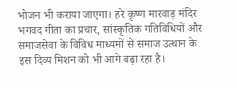भोजन भी कराया जाएगा। हरे कृष्ण मारवाड़ मंदिर भगवद गीता का प्रचार, सांस्कृतिक गतिविधियों और समाजसेवा के विविध माध्यमों से समाज उत्थान के इस दिव्य मिशन को भी आगे बढ़ा रहा है।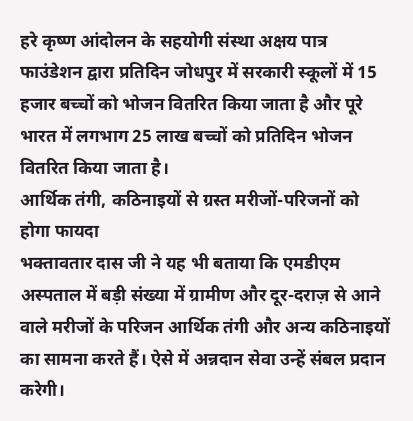हरे कृष्ण आंदोलन के सहयोगी संस्था अक्षय पात्र फाउंडेशन द्वारा प्रतिदिन जोधपुर में सरकारी स्कूलों में 15 हजार बच्चों को भोजन वितरित किया जाता है और पूरे भारत में लगभाग 25 लाख बच्चों को प्रतिदिन भोजन वितरित किया जाता है।
आर्थिक तंगी, कठिनाइयों से ग्रस्त मरीजों-परिजनों को होगा फायदा
भक्तावतार दास जी ने यह भी बताया कि एमडीएम अस्पताल में बड़ी संख्या में ग्रामीण और दूर-दराज़ से आने वाले मरीजों के परिजन आर्थिक तंगी और अन्य कठिनाइयों का सामना करते हैं। ऐसे में अन्नदान सेवा उन्हें संबल प्रदान करेगी।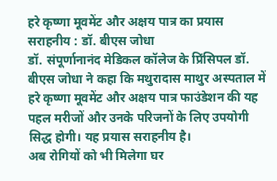हरे कृष्णा मूवमेंट और अक्षय पात्र का प्रयास सराहनीय : डॉ. बीएस जोधा
डॉ. संपूर्णानानंद मेडिकल कॉलेज के प्रिंसिपल डॉ. बीएस जोधा ने कहा कि मथुरादास माथुर अस्पताल में हरे कृष्णा मूवमेंट और अक्षय पात्र फाउंडेशन की यह पहल मरीजों और उनके परिजनों के लिए उपयोगी सिद्ध होगी। यह प्रयास सराहनीय है।
अब रोगियों को भी मिलेगा घर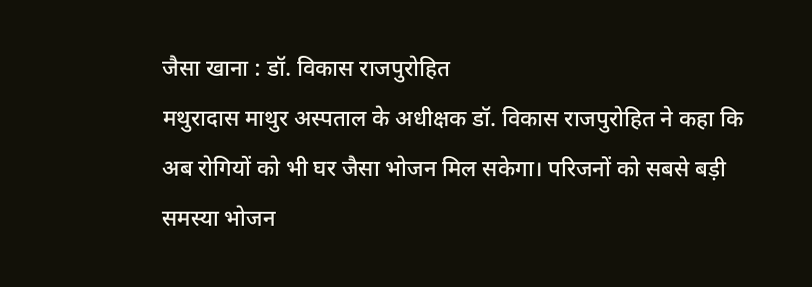जैसा खाना : डॉ. विकास राजपुरोहित
मथुरादास माथुर अस्पताल के अधीक्षक डॉ. विकास राजपुरोहित ने कहा कि अब रोगियों को भी घर जैसा भोजन मिल सकेगा। परिजनों को सबसे बड़ी समस्या भोजन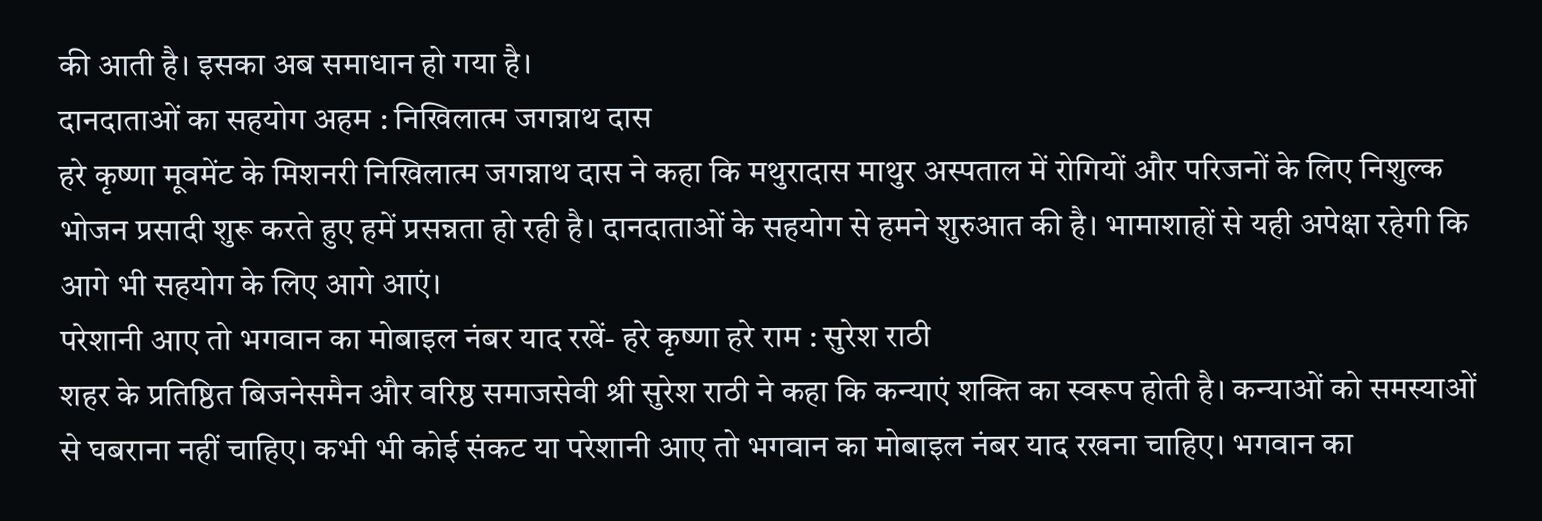की आती है। इसका अब समाधान हो गया है।
दानदाताओं का सहयोग अहम : निखिलात्म जगन्नाथ दास
हरे कृष्णा मूवमेंट के मिशनरी निखिलात्म जगन्नाथ दास ने कहा कि मथुरादास माथुर अस्पताल में रोगियों और परिजनों के लिए निशुल्क भोजन प्रसादी शुरू करते हुए हमें प्रसन्नता हो रही है। दानदाताओं के सहयोग से हमने शुरुआत की है। भामाशाहों से यही अपेक्षा रहेगी कि आगे भी सहयोग के लिए आगे आएं।
परेशानी आए तो भगवान का मोबाइल नंबर याद रखें- हरे कृष्णा हरे राम : सुरेश राठी
शहर के प्रतिष्ठित बिजनेसमैन और वरिष्ठ समाजसेवी श्री सुरेश राठी ने कहा कि कन्याएं शक्ति का स्वरूप होती है। कन्याओं को समस्याओं से घबराना नहीं चाहिए। कभी भी कोई संकट या परेशानी आए तो भगवान का मोबाइल नंबर याद रखना चाहिए। भगवान का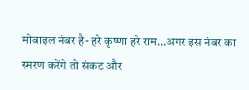मोबाइल नंबर है- हरे कृष्णा हरे राम…अगर इस नंबर का स्मरण करेंगे तो संकट और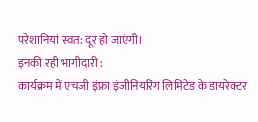परेशानियां स्वत: दूर हो जाएंगी।
इनकी रही भागीदारी :
कार्यक्रम में एचजी इंफ्रा इंजीनियरिंग लिमिटेड के डायरेक्टर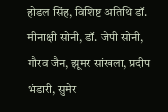होडल सिंह, विशिष्ट अतिथि डॉ. मीनाक्षी सोनी, डॉ. जेपी सोनी, गौरव जैन, झूमर सांखला, प्रदीप भंडारी, सुमेर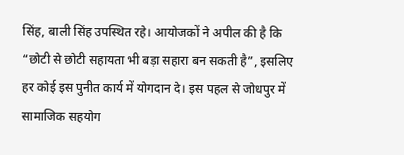सिंह, बाली सिंह उपस्थित रहे। आयोजकों ने अपील की है कि “छोटी से छोटी सहायता भी बड़ा सहारा बन सकती है”, इसलिए हर कोई इस पुनीत कार्य में योगदान दे। इस पहल से जोधपुर में सामाजिक सहयोग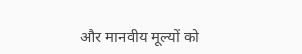और मानवीय मूल्यों को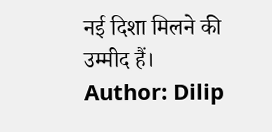नई दिशा मिलने की उम्मीद हैं।
Author: Dilip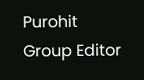Purohit
Group Editor